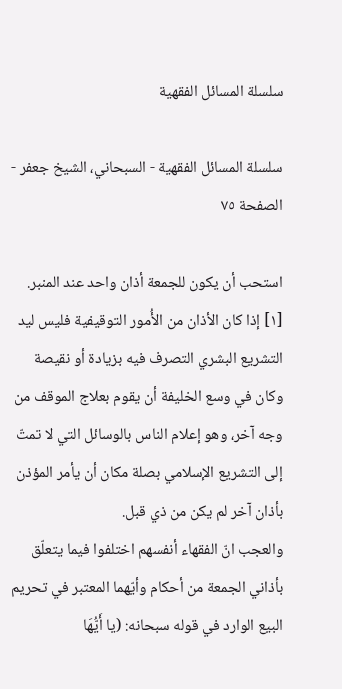سلسلة المسائل الفقهية

سلسلة المسائل الفقهية - السبحاني، الشيخ جعفر - الصفحة ٧٥

استحب أن يكون للجمعة أذان واحد عند المنبر. [١] إذا كان الأذان من الأُمور التوقيفية فليس ليد التشريع البشري التصرف فيه بزيادة أو نقيصة وكان في وسع الخليفة أن يقوم بعلاج الموقف من وجه آخر، وهو إعلام الناس بالوسائل التي لا تمتّ إلى التشريع الإسلامي بصلة مكان أن يأمر المؤذن بأذان آخر لم يكن من ذي قبل.
والعجب انّ الفقهاء أنفسهم اختلفوا فيما يتعلّق بأذاني الجمعة من أحكام وأيّهما المعتبر في تحريم البيع الوارد في قوله سبحانه: (يا أَيُّهَا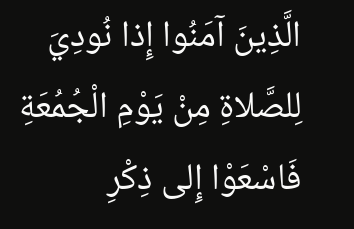الَّذِينَ آمَنُوا إِذا نُودِيَ لِلصَّلاةِ مِنْ يَوْمِ الْجُمُعَةِ فَاسْعَوْا إِلى‌ ذِكْرِ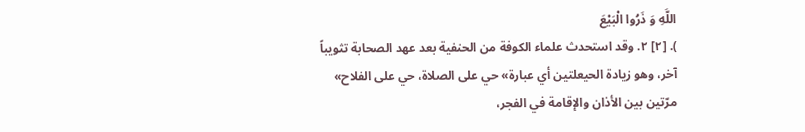اللَّهِ وَ ذَرُوا الْبَيْعَ‌
). [٢] ٢. وقد استحدث علماء الكوفة من الحنفية بعد عهد الصحابة تثويباً آخر، وهو زيادة الحيعلتين أي عبارة» حي على الصلاة، حي على الفلاح» مرّتين بين الأذان والإقامة في الفجر،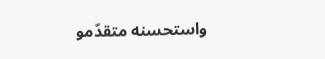واستحسنه متقدّمو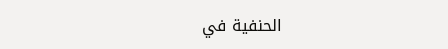الحنفية في‌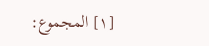[١] المجموع: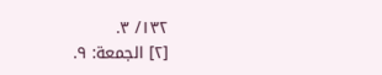١٣٢/ ٣.
[٢] الجمعة: ٩.